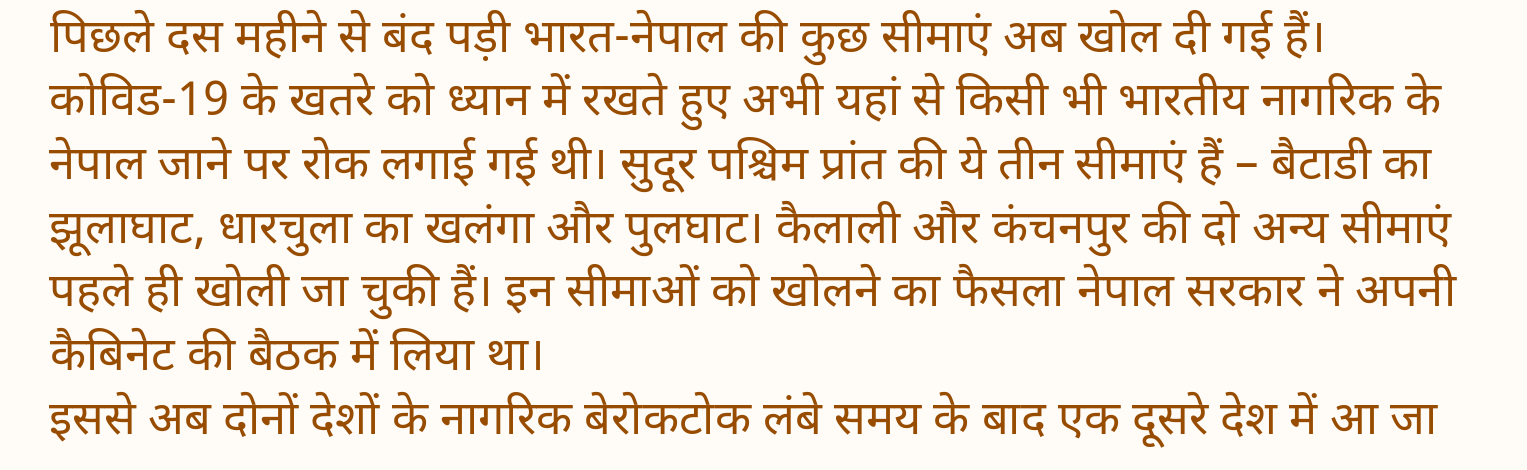पिछले दस महीने से बंद पड़ी भारत-नेपाल की कुछ सीमाएं अब खोल दी गई हैं। कोविड-19 के खतरे को ध्यान में रखते हुए अभी यहां से किसी भी भारतीय नागरिक के नेपाल जाने पर रोक लगाई गई थी। सुदूर पश्चिम प्रांत की ये तीन सीमाएं हैं – बैटाडी का झूलाघाट, धारचुला का खलंगा और पुलघाट। कैलाली और कंचनपुर की दो अन्य सीमाएं पहले ही खोली जा चुकी हैं। इन सीमाओं को खोलने का फैसला नेपाल सरकार ने अपनी कैबिनेट की बैठक में लिया था।
इससे अब दोनों देशों के नागरिक बेरोकटोक लंबे समय के बाद एक दूसरे देश में आ जा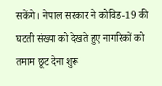सकेंगे। नेपाल सरकार ने कोविड-19 की घटती संख्या को देखते हुए नागरिकों को तमाम छूट देना शुरू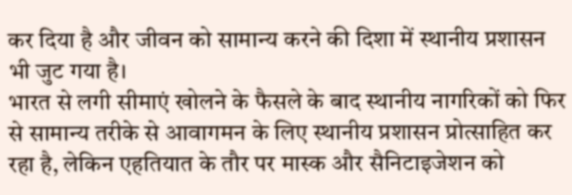कर दिया है और जीवन को सामान्य करने की दिशा में स्थानीय प्रशासन भी जुट गया है।
भारत से लगी सीमाएं खोलने के फैसले के बाद स्थानीय नागरिकों को फिर से सामान्य तरीके से आवागमन के लिए स्थानीय प्रशासन प्रोत्साहित कर रहा है, लेकिन एहतियात के तौर पर मास्क और सैनिटाइजेशन को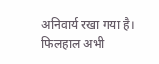अनिवार्य रखा गया है। फिलहाल अभी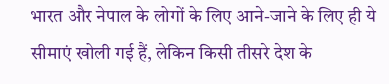भारत और नेपाल के लोगों के लिए आने-जाने के लिए ही ये सीमाएं खोली गई हैं, लेकिन किसी तीसरे देश के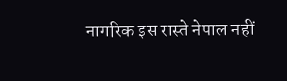नागरिक इस रास्ते नेपाल नहीं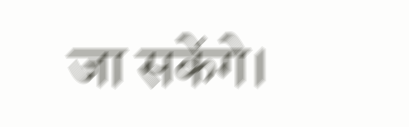जा सकेंगे।